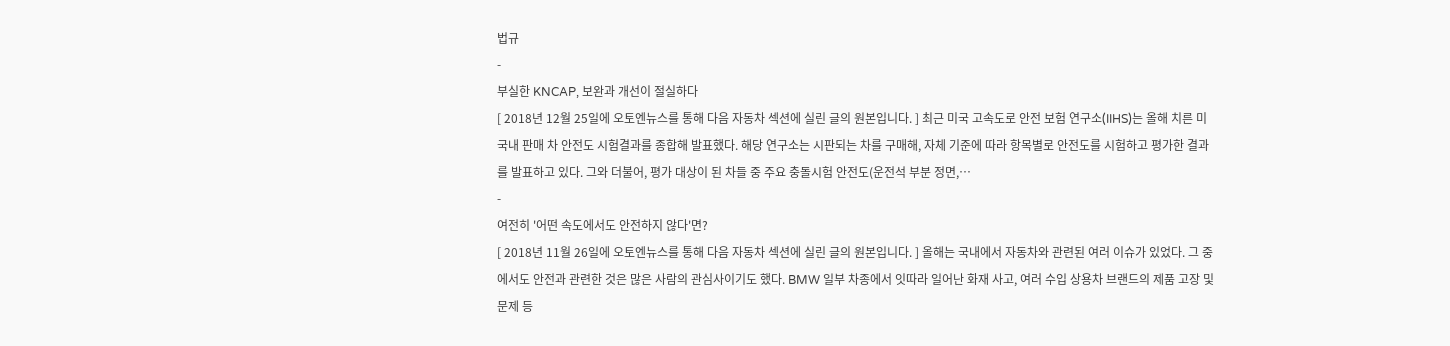법규
-
부실한 KNCAP, 보완과 개선이 절실하다
[ 2018년 12월 25일에 오토엔뉴스를 통해 다음 자동차 섹션에 실린 글의 원본입니다. ] 최근 미국 고속도로 안전 보험 연구소(IIHS)는 올해 치른 미국내 판매 차 안전도 시험결과를 종합해 발표했다. 해당 연구소는 시판되는 차를 구매해, 자체 기준에 따라 항목별로 안전도를 시험하고 평가한 결과를 발표하고 있다. 그와 더불어, 평가 대상이 된 차들 중 주요 충돌시험 안전도(운전석 부분 정면,…
-
여전히 '어떤 속도에서도 안전하지 않다'면?
[ 2018년 11월 26일에 오토엔뉴스를 통해 다음 자동차 섹션에 실린 글의 원본입니다. ] 올해는 국내에서 자동차와 관련된 여러 이슈가 있었다. 그 중에서도 안전과 관련한 것은 많은 사람의 관심사이기도 했다. BMW 일부 차종에서 잇따라 일어난 화재 사고, 여러 수입 상용차 브랜드의 제품 고장 및 문제 등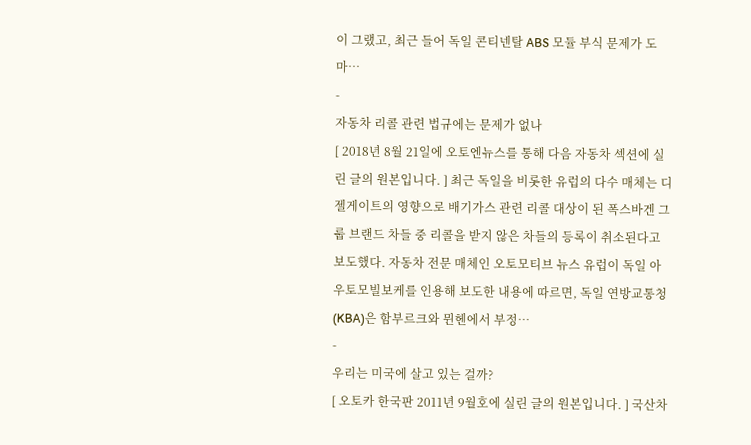이 그랬고, 최근 들어 독일 콘티넨탈 ABS 모듈 부식 문제가 도마…
-
자동차 리콜 관련 법규에는 문제가 없나
[ 2018년 8월 21일에 오토엔뉴스를 통해 다음 자동차 섹션에 실린 글의 원본입니다. ] 최근 독일을 비롯한 유럽의 다수 매체는 디젤게이트의 영향으로 배기가스 관련 리콜 대상이 된 폭스바겐 그룹 브랜드 차들 중 리콜을 받지 않은 차들의 등록이 취소된다고 보도했다. 자동차 전문 매체인 오토모티브 뉴스 유럽이 독일 아우토모빌보케를 인용해 보도한 내용에 따르면, 독일 연방교통청(KBA)은 함부르크와 뮌헨에서 부정…
-
우리는 미국에 살고 있는 걸까?
[ 오토카 한국판 2011년 9월호에 실린 글의 원본입니다. ] 국산차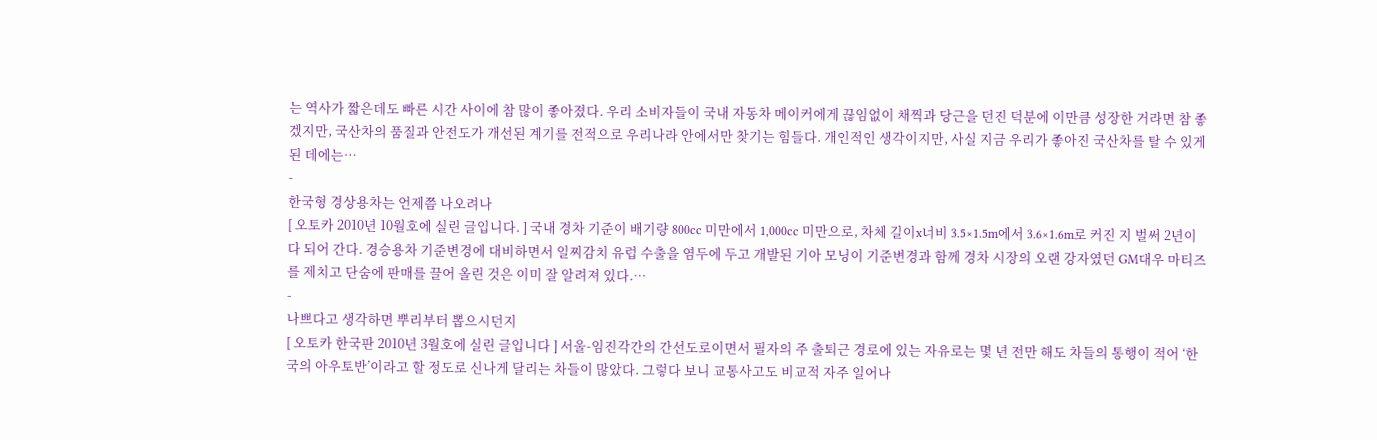는 역사가 짧은데도 빠른 시간 사이에 참 많이 좋아졌다. 우리 소비자들이 국내 자동차 메이커에게 끊임없이 채찍과 당근을 던진 덕분에 이만큼 성장한 거라면 참 좋겠지만, 국산차의 품질과 안전도가 개선된 계기를 전적으로 우리나라 안에서만 찾기는 힘들다. 개인적인 생각이지만, 사실 지금 우리가 좋아진 국산차를 탈 수 있게 된 데에는…
-
한국형 경상용차는 언제쯤 나오려나
[ 오토카 2010년 10월호에 실린 글입니다. ] 국내 경차 기준이 배기량 800cc 미만에서 1,000cc 미만으로, 차체 길이x너비 3.5×1.5m에서 3.6×1.6m로 커진 지 벌써 2년이 다 되어 간다. 경승용차 기준변경에 대비하면서 일찌감치 유럽 수출을 염두에 두고 개발된 기아 모닝이 기준변경과 함께 경차 시장의 오랜 강자였던 GM대우 마티즈를 제치고 단숨에 판매를 끌어 올린 것은 이미 잘 알려져 있다.…
-
나쁘다고 생각하면 뿌리부터 뽑으시던지
[ 오토카 한국판 2010년 3월호에 실린 글입니다 ] 서울-임진각간의 간선도로이면서 필자의 주 출퇴근 경로에 있는 자유로는 몇 년 전만 해도 차들의 통행이 적어 ‘한국의 아우토반’이라고 할 정도로 신나게 달리는 차들이 많았다. 그렇다 보니 교통사고도 비교적 자주 일어나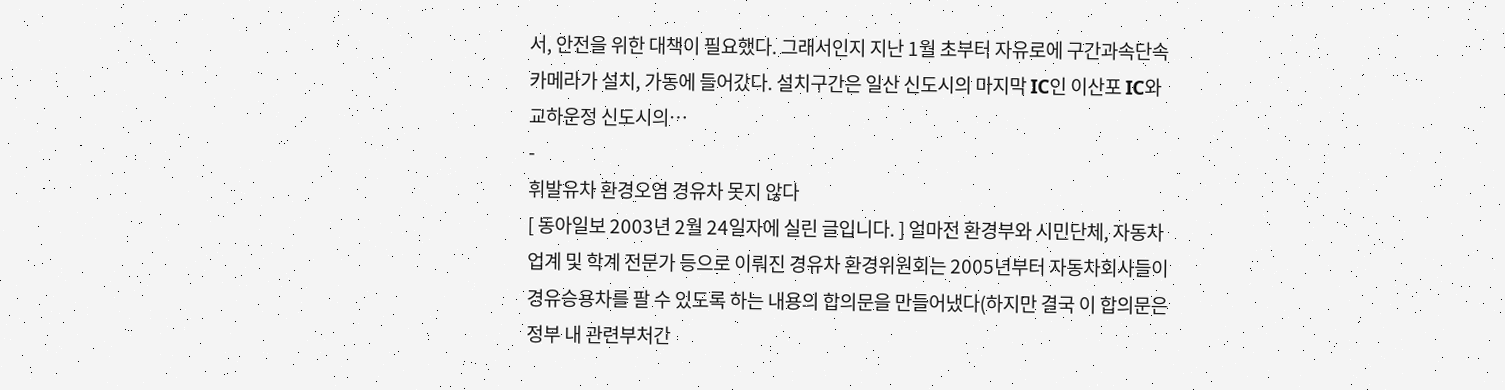서, 안전을 위한 대책이 필요했다. 그래서인지 지난 1월 초부터 자유로에 구간과속단속 카메라가 설치, 가동에 들어갔다. 설치구간은 일산 신도시의 마지막 IC인 이산포 IC와 교하운정 신도시의…
-
휘발유차 환경오염 경유차 못지 않다
[ 동아일보 2003년 2월 24일자에 실린 글입니다. ] 얼마전 환경부와 시민단체, 자동차업계 및 학계 전문가 등으로 이뤄진 경유차 환경위원회는 2005년부터 자동차회사들이 경유승용차를 팔 수 있도록 하는 내용의 합의문을 만들어냈다(하지만 결국 이 합의문은 정부 내 관련부처간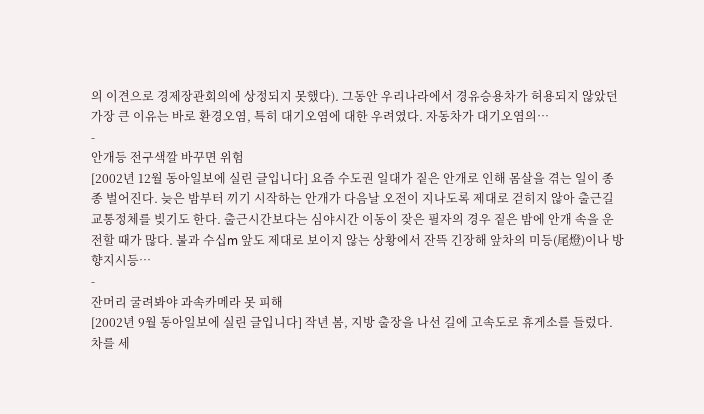의 이견으로 경제장관회의에 상정되지 못했다). 그동안 우리나라에서 경유승용차가 허용되지 않았던 가장 큰 이유는 바로 환경오염, 특히 대기오염에 대한 우려였다. 자동차가 대기오염의…
-
안개등 전구색깔 바꾸면 위험
[2002년 12월 동아일보에 실린 글입니다] 요즘 수도권 일대가 짙은 안개로 인해 몸살을 겪는 일이 종종 벌어진다. 늦은 밤부터 끼기 시작하는 안개가 다음날 오전이 지나도록 제대로 걷히지 않아 출근길 교통정체를 빚기도 한다. 출근시간보다는 심야시간 이동이 잦은 필자의 경우 짙은 밤에 안개 속을 운전할 때가 많다. 불과 수십m 앞도 제대로 보이지 않는 상황에서 잔뜩 긴장해 앞차의 미등(尾燈)이나 방향지시등…
-
잔머리 굴려봐야 과속카메라 못 피해
[2002년 9월 동아일보에 실린 글입니다] 작년 봄, 지방 출장을 나선 길에 고속도로 휴게소를 들렀다. 차를 세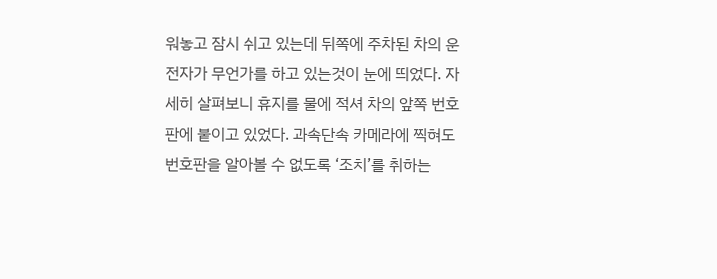워놓고 잠시 쉬고 있는데 뒤쪽에 주차된 차의 운전자가 무언가를 하고 있는것이 눈에 띄었다. 자세히 살펴보니 휴지를 물에 적셔 차의 앞쪽 번호판에 붙이고 있었다. 과속단속 카메라에 찍혀도 번호판을 알아볼 수 없도록 ‘조치’를 취하는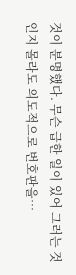것이 분명했다. 무슨 급한 일이 있어 그러는 것인지 몰라도 의도적으로 번호판을…